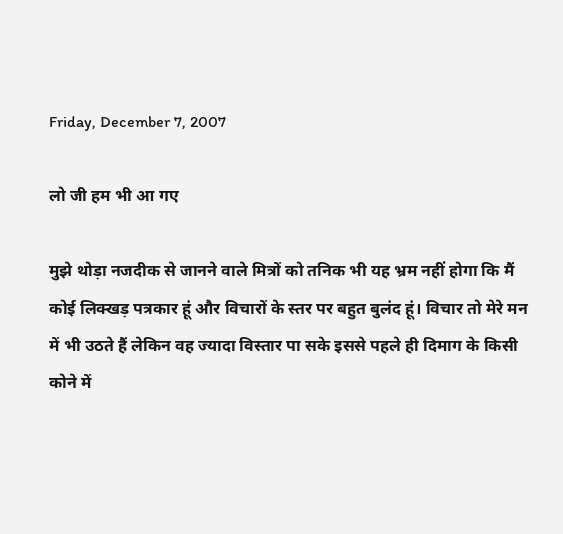Friday, December 7, 2007

लो जी हम भी आ गए

मुझे थोड़ा नजदीक से जानने वाले मित्रों को तनिक भी यह भ्रम नहीं होगा कि मैं कोई लिक्खड़ पत्रकार हूं और विचारों के स्तर पर बहुत बुलंद हूं। विचार तो मेरे मन में भी उठते हैं लेकिन वह ज्यादा विस्तार पा सके इससे पहले ही दिमाग के किसी कोने में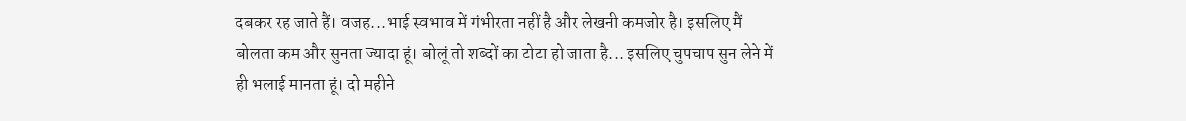दबकर रह जाते हैं। वजह...भाई स्वभाव में गंभीरता नहीं है और लेखनी कमजोर है। इसलिए मैं बोलता कम और सुनता ज्यादा हूं। बोलूं तो शब्दों का टोटा हो जाता है... इसलिए चुपचाप सुन लेने में ही भलाई मानता हूं। दो महीने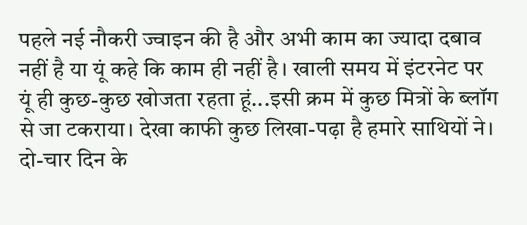पहले नई नौकरी ज्वाइन की है और अभी काम का ज्यादा दबाव नहीं है या यूं कहे कि काम ही नहीं है। खाली समय में इंटरनेट पर यूं ही कुछ-कुछ खोजता रहता हूं...इसी क्रम में कुछ मित्रों के ब्लॉग से जा टकराया। देखा काफी कुछ लिखा-पढ़ा है हमारे साथियों ने। दो-चार दिन के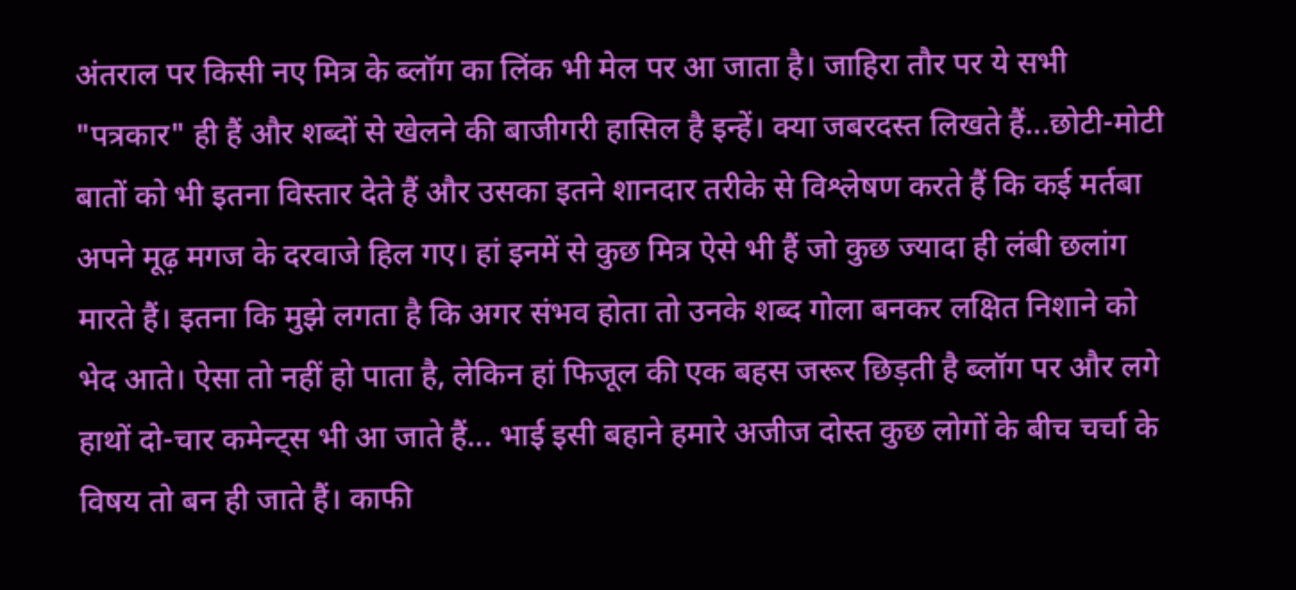अंतराल पर किसी नए मित्र के ब्लॉग का लिंक भी मेल पर आ जाता है। जाहिरा तौर पर ये सभी "पत्रकार" ही हैं और शब्दों से खेलने की बाजीगरी हासिल है इन्हें। क्या जबरदस्त लिखते हैं...छोटी-मोटी बातों को भी इतना विस्तार देते हैं और उसका इतने शानदार तरीके से विश्लेषण करते हैं कि कई मर्तबा अपने मूढ़ मगज के दरवाजे हिल गए। हां इनमें से कुछ मित्र ऐसे भी हैं जो कुछ ज्यादा ही लंबी छलांग मारते हैं। इतना कि मुझे लगता है कि अगर संभव होता तो उनके शब्द गोला बनकर लक्षित निशाने को भेद आते। ऐसा तो नहीं हो पाता है, लेकिन हां फिजूल की एक बहस जरूर छिड़ती है ब्लॉग पर और लगे हाथों दो-चार कमेन्ट्स भी आ जाते हैं... भाई इसी बहाने हमारे अजीज दोस्त कुछ लोगों के बीच चर्चा के विषय तो बन ही जाते हैं। काफी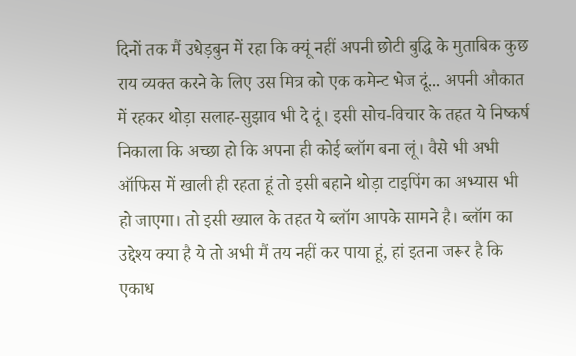दिनों तक मैं उधेड़बुन में रहा कि क्यूं नहीं अपनी छोटी बुद्धि के मुताबिक कुछ राय व्यक्त करने के लिए उस मित्र को एक कमेन्ट भेज दूं... अपनी औकात में रहकर थोड़ा सलाह-सुझाव भी दे दूं। इसी सोच-विचार के तहत ये निष्कर्ष निकाला कि अच्छा हो कि अपना ही कोई ब्लॉग बना लूं। वैसे भी अभी ऑफिस में खाली ही रहता हूं तो इसी बहाने थोड़ा टाइपिंग का अभ्यास भी हो जाएगा। तो इसी ख्याल के तहत ये ब्लॉग आपके सामने है। ब्लॉग का उद्देश्य क्या है ये तो अभी मैं तय नहीं कर पाया हूं, हां इतना जरूर है कि एकाध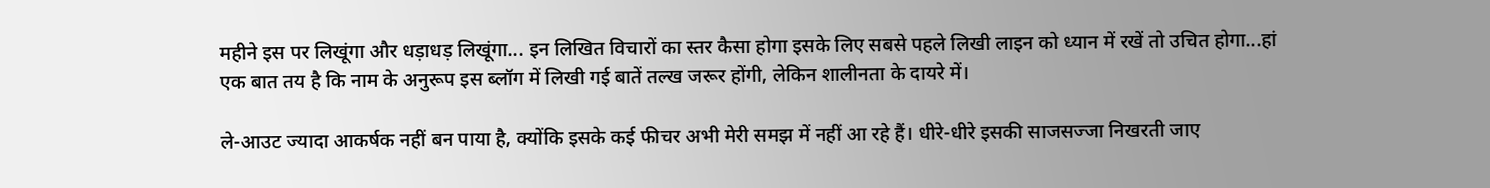महीने इस पर लिखूंगा और धड़ाधड़ लिखूंगा... इन लिखित विचारों का स्तर कैसा होगा इसके लिए सबसे पहले लिखी लाइन को ध्यान में रखें तो उचित होगा...हां एक बात तय है कि नाम के अनुरूप इस ब्लॉग में लिखी गई बातें तल्ख जरूर होंगी, लेकिन शालीनता के दायरे में।

ले-आउट ज्यादा आकर्षक नहीं बन पाया है, क्योंकि इसके कई फीचर अभी मेरी समझ में नहीं आ रहे हैं। धीरे-धीरे इसकी साजसज्जा निखरती जाए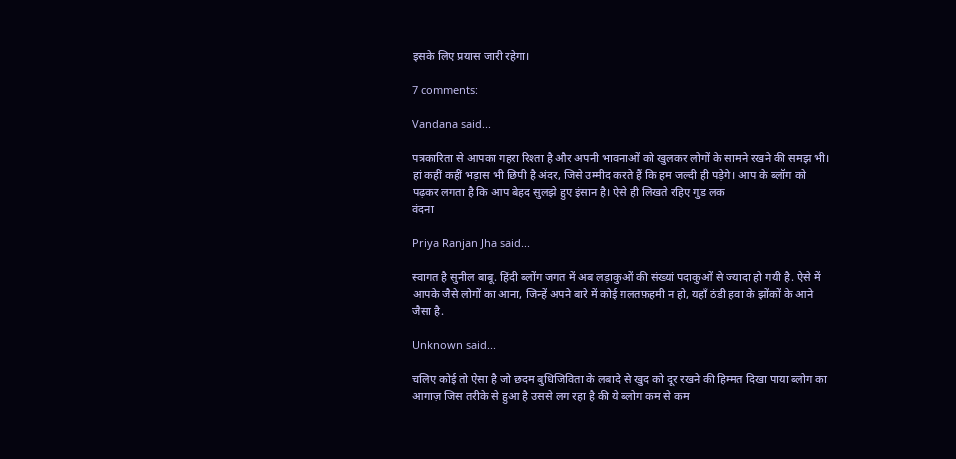इसके लिए प्रयास जारी रहेगा।

7 comments:

Vandana said...

पत्रकारिता से आपका गहरा रिश्ता है और अपनी भावनाओं को खुलकर लोगों के सामने रखने की समझ भी। हां कहीं कहीं भड़ास भी छिपी है अंदर, जिसे उम्मीद करते हैं कि हम जल्दी ही पड़ेगे। आप के ब्लॉग को पढ़कर लगता है कि आप बेहद सुलझे हुए इंसान है। ऐसे ही लिखते रहिए गुड लक
वंदना

Priya Ranjan Jha said...

स्वागत है सुनील बाबू. हिंदी ब्लोंग जगत में अब लड़ाकुओं की संख्यां पदाकुओं से ज्यादा हो गयी है. ऐसे में आपके जैसे लोगों का आना, जिन्हें अपने बारे में कोई ग़लतफ़हमी न हो, यहाँ ठंडी हवा के झोंकों के आने जैसा है.

Unknown said...

चलिए कोई तो ऐसा है जो छदम बुधिजिविता के लबादे से खुद को दूर रखने की हिम्मत दिखा पाया ब्लोग का आगाज़ जिस तरीके से हुआ है उससे लग रहा है की ये ब्लोग कम से कम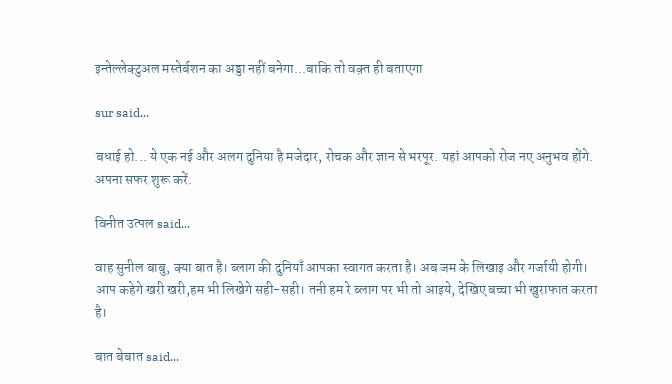इन्तेल्लेक्टुअल मस्तेर्बशन का अड्डा नहीं बनेगा...बाकि तो वक़्त ही बताएगा

sur said...

बधाई हो... ये एक नई और अलग दुनिया है मजेदार, रोचक और ज्ञान से भरपूर. यहां आपको रोज नए अनुभव होंगे. अपना सफर शुरू करें.

विनीत उत्पल said...

वाह सुनील बाबु, क्या बात है। ब्लाग की दुनियाँ आपका स्वागत करता है। अब जम के लिखाइ और गर्जायी होगी। आप कहेगे खरी खरी,हम भी लिखेगे सही-सही। तनी हम रे ब्लाग पर भी तो आइये, देखिए बच्चा भी खुराफात करता है।

बात बेबात said...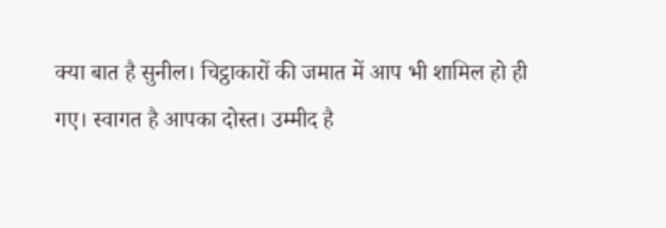क्या बात है सुनील। चिट्ठाकारों की जमात में आप भी शामिल हो ही गए। स्वागत है आपका दोस्त। उम्मीद है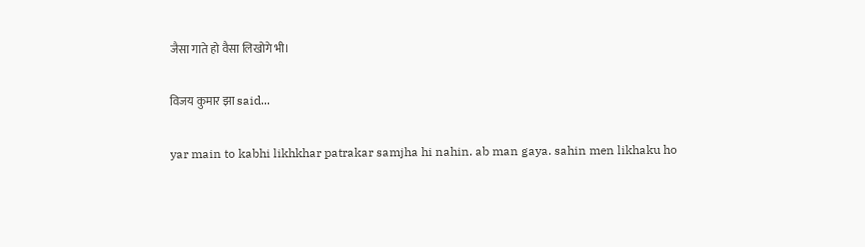जैसा गाते हो वैसा लिखोगे भी।

विजय कुमार झा said...

yar main to kabhi likhkhar patrakar samjha hi nahin. ab man gaya. sahin men likhaku ho